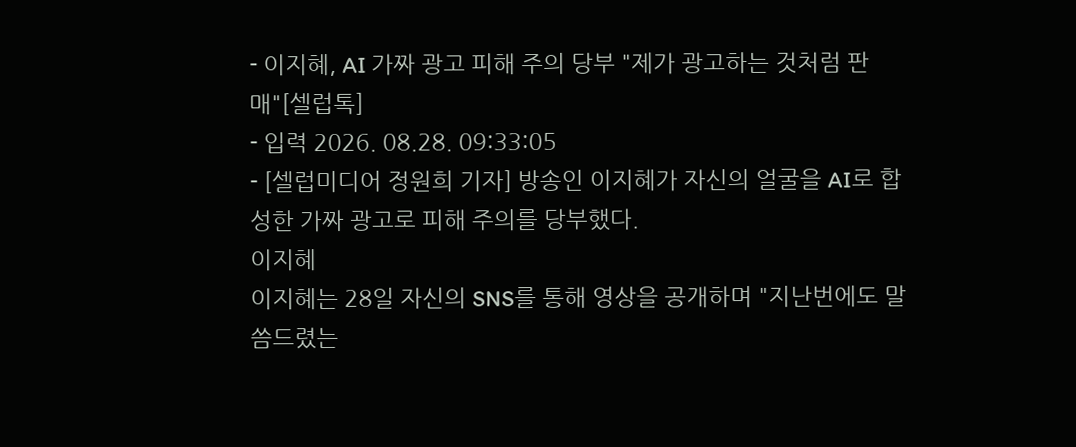- 이지혜, AI 가짜 광고 피해 주의 당부 "제가 광고하는 것처럼 판매"[셀럽톡]
- 입력 2026. 08.28. 09:33:05
- [셀럽미디어 정원희 기자] 방송인 이지혜가 자신의 얼굴을 AI로 합성한 가짜 광고로 피해 주의를 당부했다.
이지혜
이지혜는 28일 자신의 SNS를 통해 영상을 공개하며 "지난번에도 말씀드렸는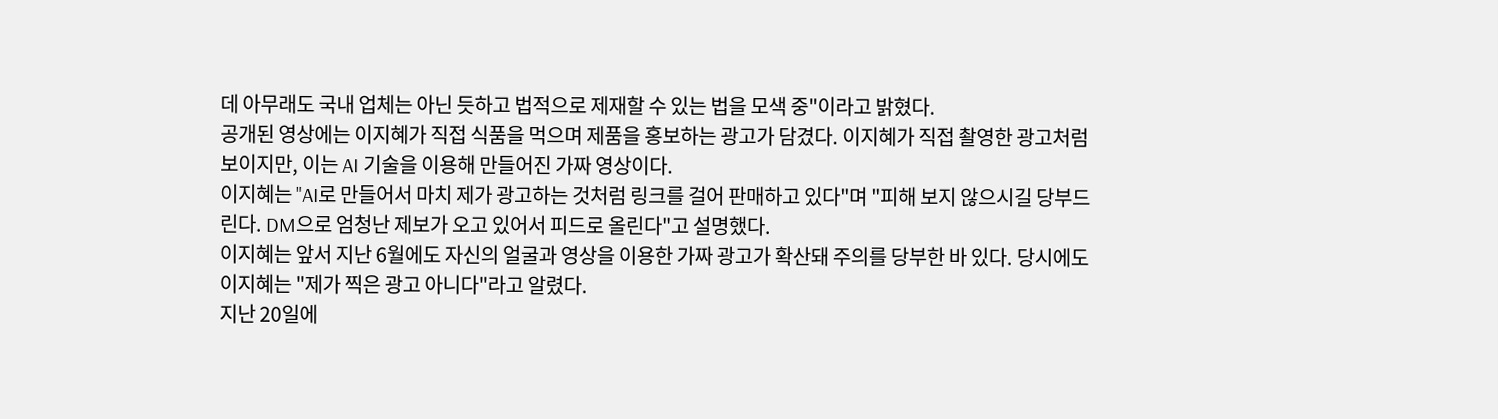데 아무래도 국내 업체는 아닌 듯하고 법적으로 제재할 수 있는 법을 모색 중"이라고 밝혔다.
공개된 영상에는 이지혜가 직접 식품을 먹으며 제품을 홍보하는 광고가 담겼다. 이지혜가 직접 촬영한 광고처럼 보이지만, 이는 AI 기술을 이용해 만들어진 가짜 영상이다.
이지혜는 "AI로 만들어서 마치 제가 광고하는 것처럼 링크를 걸어 판매하고 있다"며 "피해 보지 않으시길 당부드린다. DM으로 엄청난 제보가 오고 있어서 피드로 올린다"고 설명했다.
이지혜는 앞서 지난 6월에도 자신의 얼굴과 영상을 이용한 가짜 광고가 확산돼 주의를 당부한 바 있다. 당시에도 이지혜는 "제가 찍은 광고 아니다"라고 알렸다.
지난 20일에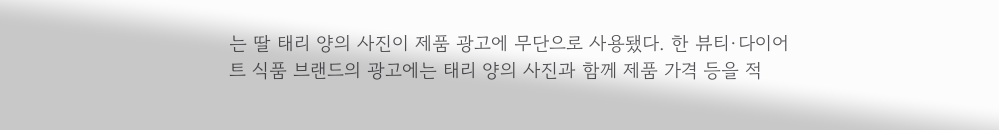는 딸 태리 양의 사진이 제품 광고에 무단으로 사용됐다. 한 뷰티·다이어트 식품 브랜드의 광고에는 태리 양의 사진과 함께 제품 가격 등을 적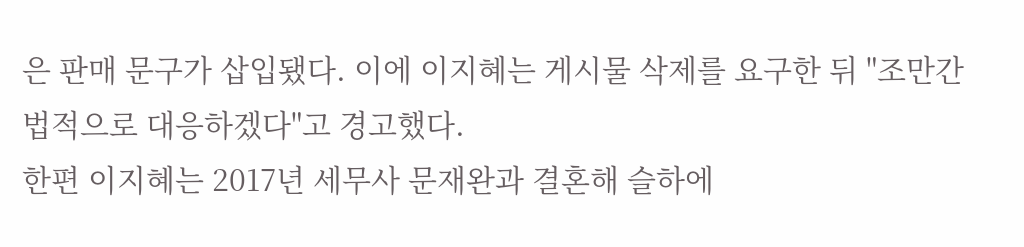은 판매 문구가 삽입됐다. 이에 이지혜는 게시물 삭제를 요구한 뒤 "조만간 법적으로 대응하겠다"고 경고했다.
한편 이지혜는 2017년 세무사 문재완과 결혼해 슬하에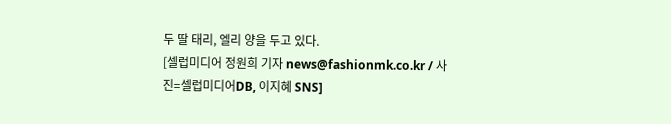두 딸 태리, 엘리 양을 두고 있다.
[셀럽미디어 정원희 기자 news@fashionmk.co.kr / 사진=셀럽미디어DB, 이지혜 SNS]